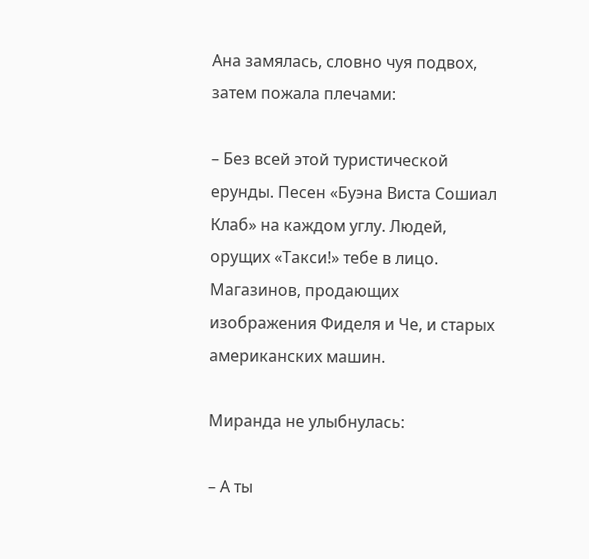Ана замялась, словно чуя подвох, затем пожала плечами:

– Без всей этой туристической ерунды. Песен «Буэна Виста Сошиал Клаб» на каждом углу. Людей, орущих «Такси!» тебе в лицо. Магазинов, продающих изображения Фиделя и Че, и старых американских машин.

Миранда не улыбнулась:

– А ты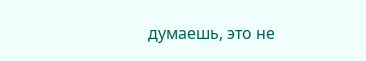думаешь, это не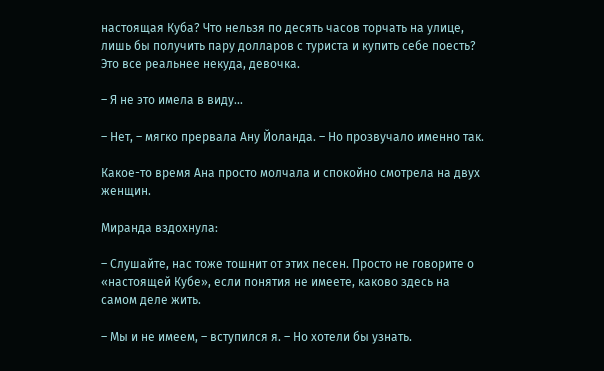настоящая Куба? Что нельзя по десять часов торчать на улице, лишь бы получить пару долларов с туриста и купить себе поесть? Это все реальнее некуда, девочка.

– Я не это имела в виду…

– Нет, – мягко прервала Ану Йоланда. – Но прозвучало именно так.

Какое-то время Ана просто молчала и спокойно смотрела на двух женщин.

Миранда вздохнула:

– Слушайте, нас тоже тошнит от этих песен. Просто не говорите о «настоящей Кубе», если понятия не имеете, каково здесь на самом деле жить.

– Мы и не имеем, – вступился я. – Но хотели бы узнать.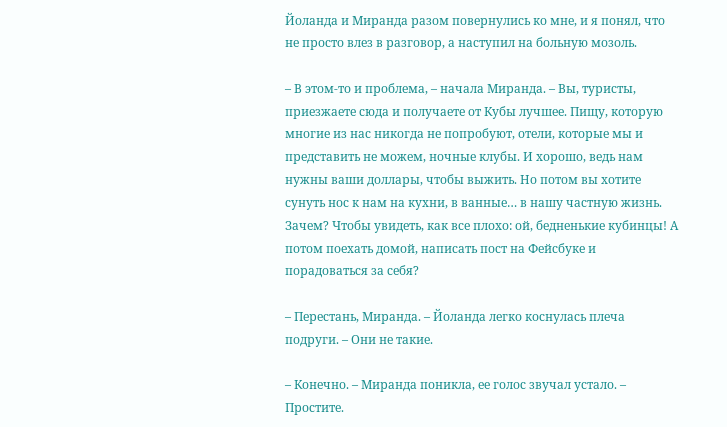Йоланда и Миранда разом повернулись ко мне, и я понял, что не просто влез в разговор, а наступил на больную мозоль.

– В этом-то и проблема, – начала Миранда. – Вы, туристы, приезжаете сюда и получаете от Кубы лучшее. Пищу, которую многие из нас никогда не попробуют, отели, которые мы и представить не можем, ночные клубы. И хорошо, ведь нам нужны ваши доллары, чтобы выжить. Но потом вы хотите сунуть нос к нам на кухни, в ванные… в нашу частную жизнь. Зачем? Чтобы увидеть, как все плохо: ой, бедненькие кубинцы! А потом поехать домой, написать пост на Фейсбуке и порадоваться за себя?

– Перестань, Миранда. – Йоланда легко коснулась плеча подруги. – Они не такие.

– Конечно. – Миранда поникла, ее голос звучал устало. – Простите.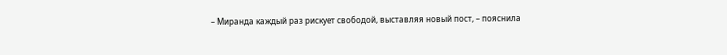– Миранда каждый раз рискует свободой, выставляя новый пост, – пояснила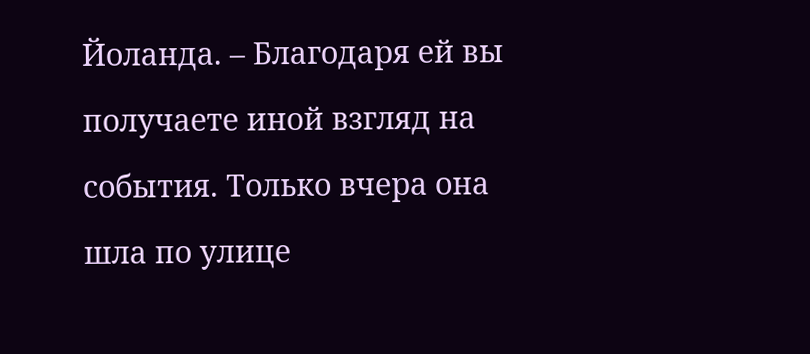Йоланда. – Благодаря ей вы получаете иной взгляд на события. Только вчера она шла по улице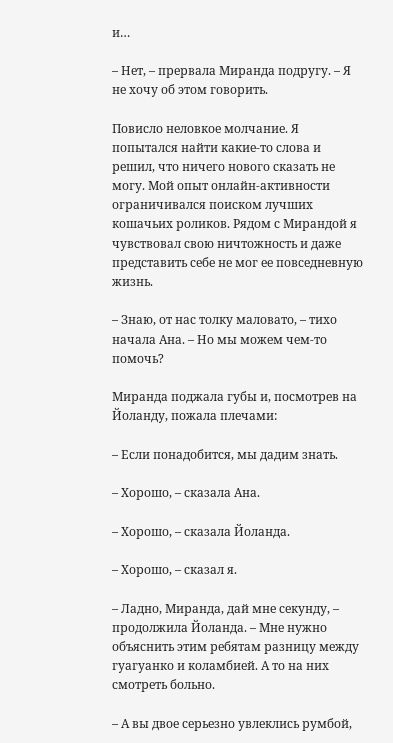и…

– Нет, – прервала Миранда подругу. – Я не хочу об этом говорить.

Повисло неловкое молчание. Я попытался найти какие-то слова и решил, что ничего нового сказать не могу. Мой опыт онлайн-активности ограничивался поиском лучших кошачьих роликов. Рядом с Мирандой я чувствовал свою ничтожность и даже представить себе не мог ее повседневную жизнь.

– Знаю, от нас толку маловато, – тихо начала Ана. – Но мы можем чем-то помочь?

Миранда поджала губы и, посмотрев на Йоланду, пожала плечами:

– Если понадобится, мы дадим знать.

– Хорошо, – сказала Ана.

– Хорошо, – сказала Йоланда.

– Хорошо, – сказал я.

– Ладно, Миранда, дай мне секунду, – продолжила Йоланда. – Мне нужно объяснить этим ребятам разницу между гуагуанко и коламбией. А то на них смотреть больно.

– А вы двое серьезно увлеклись румбой,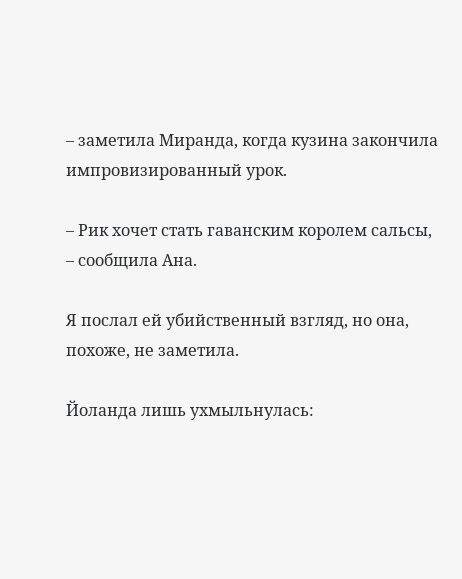– заметила Миранда, когда кузина закончила импровизированный урок.

– Рик хочет стать гаванским королем сальсы, – сообщила Ана.

Я послал ей убийственный взгляд, но она, похоже, не заметила.

Йоланда лишь ухмыльнулась: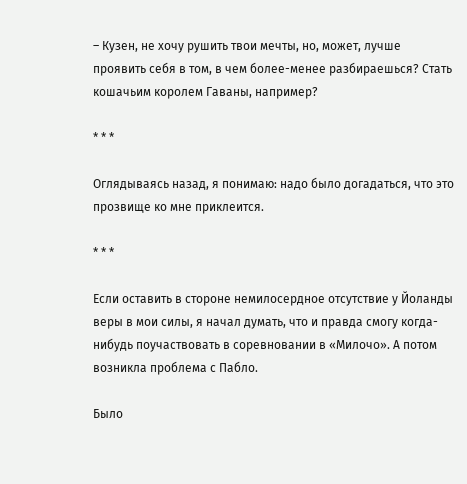– Кузен, не хочу рушить твои мечты, но, может, лучше проявить себя в том, в чем более-менее разбираешься? Стать кошачьим королем Гаваны, например?

* * *

Оглядываясь назад, я понимаю: надо было догадаться, что это прозвище ко мне приклеится.

* * *

Если оставить в стороне немилосердное отсутствие у Йоланды веры в мои силы, я начал думать, что и правда смогу когда-нибудь поучаствовать в соревновании в «Милочо». А потом возникла проблема с Пабло.

Было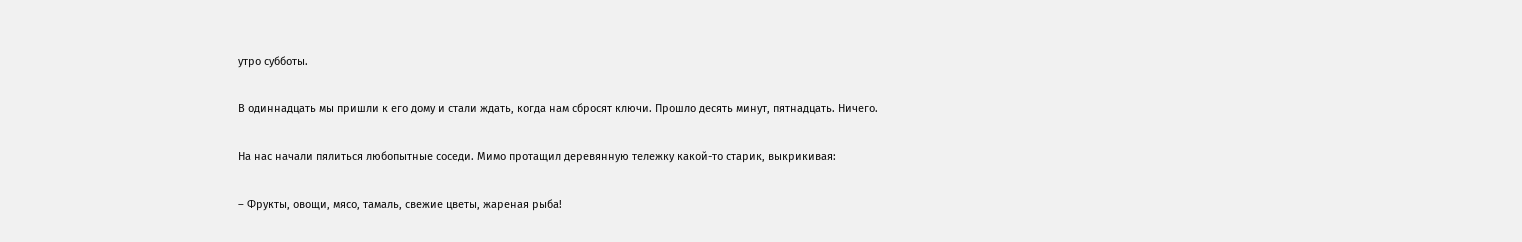утро субботы.

В одиннадцать мы пришли к его дому и стали ждать, когда нам сбросят ключи. Прошло десять минут, пятнадцать. Ничего.

На нас начали пялиться любопытные соседи. Мимо протащил деревянную тележку какой-то старик, выкрикивая:

– Фрукты, овощи, мясо, тамаль, свежие цветы, жареная рыба!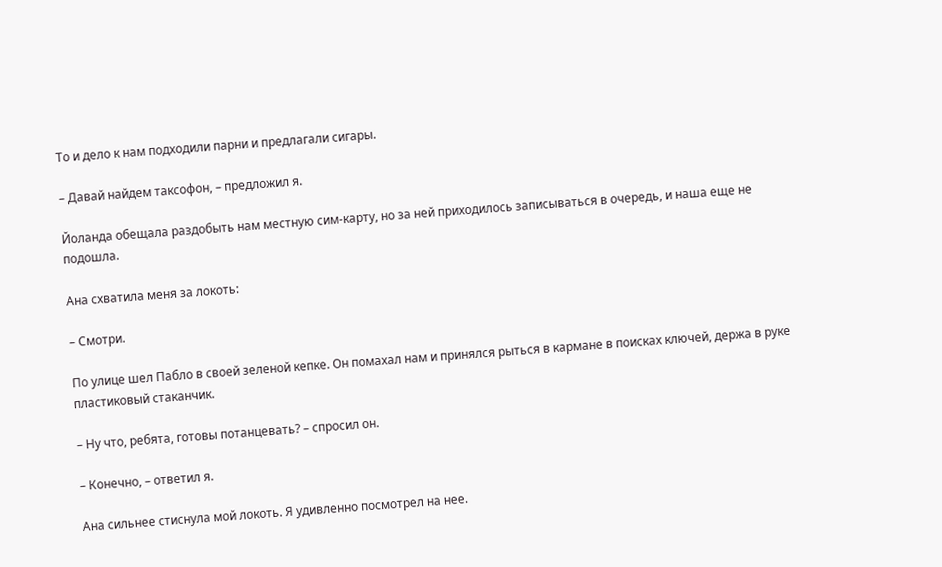То и дело к нам подходили парни и предлагали сигары.

– Давай найдем таксофон, – предложил я.

Йоланда обещала раздобыть нам местную сим-карту, но за ней приходилось записываться в очередь, и наша еще не подошла.

Ана схватила меня за локоть:

– Смотри.

По улице шел Пабло в своей зеленой кепке. Он помахал нам и принялся рыться в кармане в поисках ключей, держа в руке пластиковый стаканчик.

– Ну что, ребята, готовы потанцевать? – спросил он.

– Конечно, – ответил я.

Ана сильнее стиснула мой локоть. Я удивленно посмотрел на нее.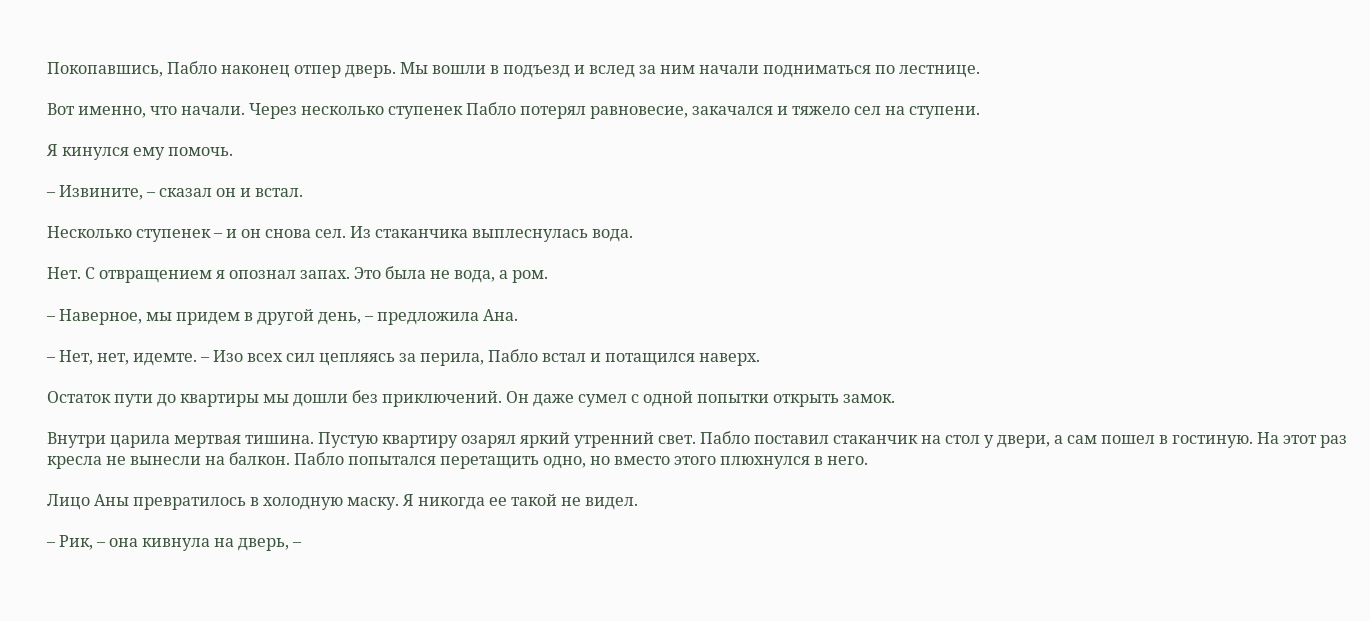Покопавшись, Пабло наконец отпер дверь. Мы вошли в подъезд и вслед за ним начали подниматься по лестнице.

Вот именно, что начали. Через несколько ступенек Пабло потерял равновесие, закачался и тяжело сел на ступени.

Я кинулся ему помочь.

– Извините, – сказал он и встал.

Несколько ступенек – и он снова сел. Из стаканчика выплеснулась вода.

Нет. С отвращением я опознал запах. Это была не вода, а ром.

– Наверное, мы придем в другой день, – предложила Ана.

– Нет, нет, идемте. – Изо всех сил цепляясь за перила, Пабло встал и потащился наверх.

Остаток пути до квартиры мы дошли без приключений. Он даже сумел с одной попытки открыть замок.

Внутри царила мертвая тишина. Пустую квартиру озарял яркий утренний свет. Пабло поставил стаканчик на стол у двери, а сам пошел в гостиную. На этот раз кресла не вынесли на балкон. Пабло попытался перетащить одно, но вместо этого плюхнулся в него.

Лицо Аны превратилось в холодную маску. Я никогда ее такой не видел.

– Рик, – она кивнула на дверь, –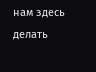нам здесь делать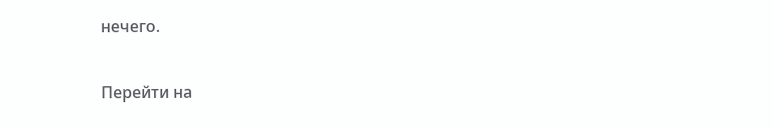нечего.

Перейти на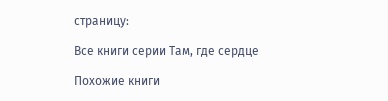страницу:

Все книги серии Там, где сердце

Похожие книги